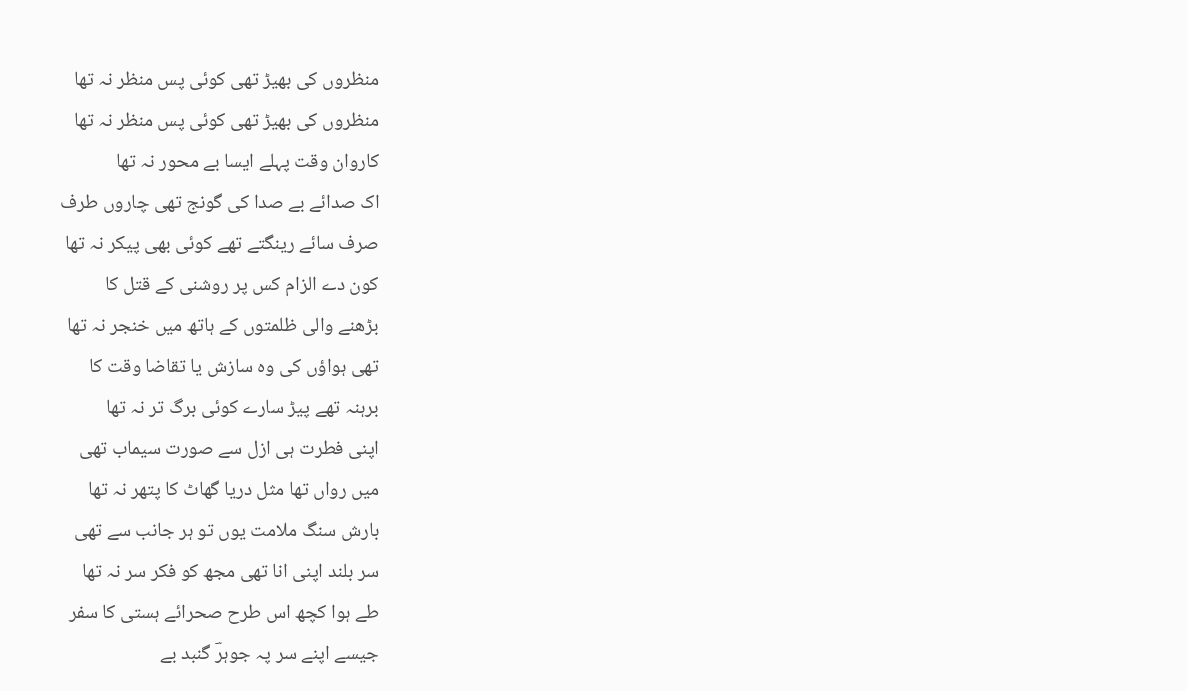منظروں کی بھیڑ تھی کوئی پس منظر نہ تھا
منظروں کی بھیڑ تھی کوئی پس منظر نہ تھا
کاروان وقت پہلے ایسا بے محور نہ تھا
اک صدائے بے صدا کی گونج تھی چاروں طرف
صرف سائے رینگتے تھے کوئی بھی پیکر نہ تھا
کون دے الزام کس پر روشنی کے قتل کا
بڑھنے والی ظلمتوں کے ہاتھ میں خنجر نہ تھا
تھی ہواؤں کی وہ سازش یا تقاضا وقت کا
برہنہ تھے پیڑ سارے کوئی برگ تر نہ تھا
اپنی فطرت ہی ازل سے صورت سیماب تھی
میں رواں تھا مثل دریا گھاٹ کا پتھر نہ تھا
بارش سنگ ملامت یوں تو ہر جانب سے تھی
سر بلند اپنی انا تھی مجھ کو فکر سر نہ تھا
طے ہوا کچھ اس طرح صحرائے ہستی کا سفر
جیسے اپنے سر پہ جوہرؔ گنبد بے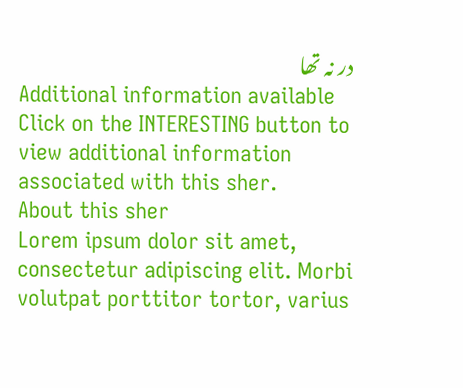در نہ تھا
Additional information available
Click on the INTERESTING button to view additional information associated with this sher.
About this sher
Lorem ipsum dolor sit amet, consectetur adipiscing elit. Morbi volutpat porttitor tortor, varius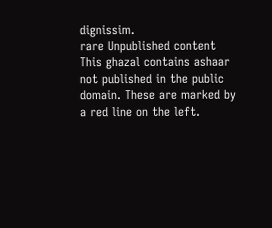dignissim.
rare Unpublished content
This ghazal contains ashaar not published in the public domain. These are marked by a red line on the left.